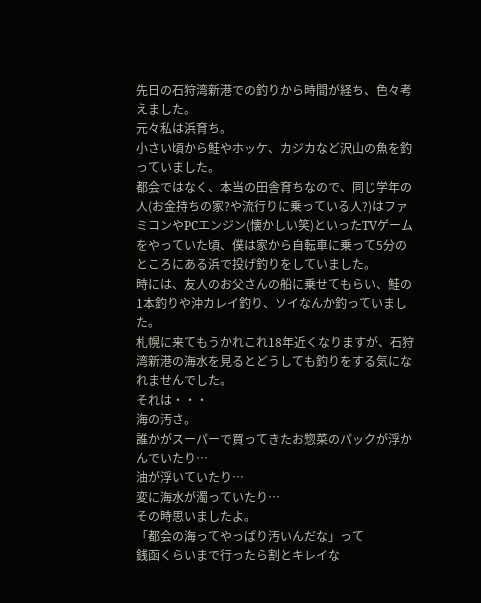先日の石狩湾新港での釣りから時間が経ち、色々考えました。
元々私は浜育ち。
小さい頃から鮭やホッケ、カジカなど沢山の魚を釣っていました。
都会ではなく、本当の田舎育ちなので、同じ学年の人(お金持ちの家?や流行りに乗っている人?)はファミコンやPCエンジン(懐かしい笑)といったTVゲームをやっていた頃、僕は家から自転車に乗って5分のところにある浜で投げ釣りをしていました。
時には、友人のお父さんの船に乗せてもらい、鮭の1本釣りや沖カレイ釣り、ソイなんか釣っていました。
札幌に来てもうかれこれ18年近くなりますが、石狩湾新港の海水を見るとどうしても釣りをする気になれませんでした。
それは・・・
海の汚さ。
誰かがスーパーで買ってきたお惣菜のパックが浮かんでいたり…
油が浮いていたり…
変に海水が濁っていたり…
その時思いましたよ。
「都会の海ってやっぱり汚いんだな」って
銭函くらいまで行ったら割とキレイな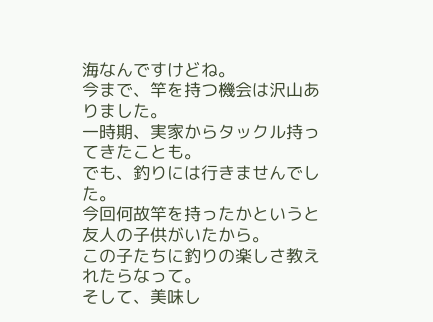海なんですけどね。
今まで、竿を持つ機会は沢山ありました。
一時期、実家からタックル持ってきたことも。
でも、釣りには行きませんでした。
今回何故竿を持ったかというと
友人の子供がいたから。
この子たちに釣りの楽しさ教えれたらなって。
そして、美味し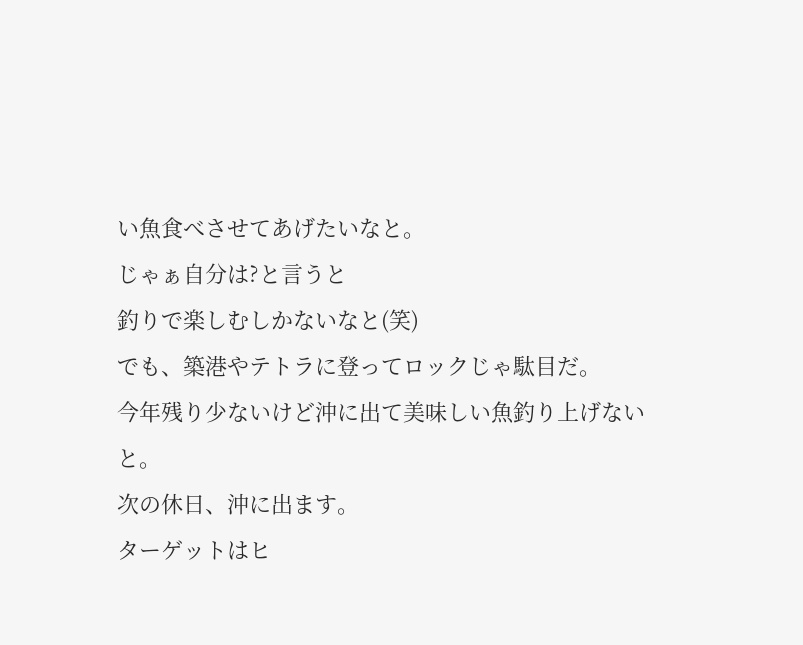い魚食べさせてあげたいなと。
じゃぁ自分は?と言うと
釣りで楽しむしかないなと(笑)
でも、築港やテトラに登ってロックじゃ駄目だ。
今年残り少ないけど沖に出て美味しい魚釣り上げないと。
次の休日、沖に出ます。
ターゲットはヒ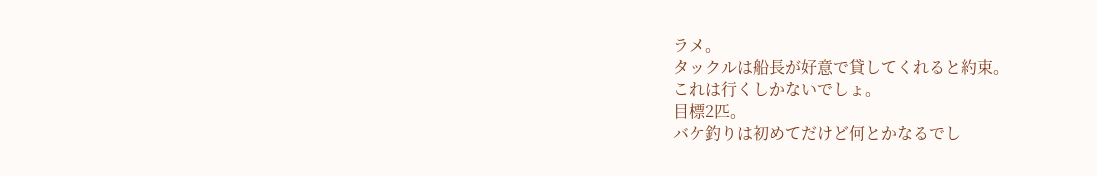ラメ。
タックルは船長が好意で貸してくれると約束。
これは行くしかないでしょ。
目標2匹。
バケ釣りは初めてだけど何とかなるでし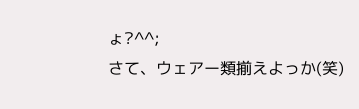ょ?^^;
さて、ウェアー類揃えよっか(笑)